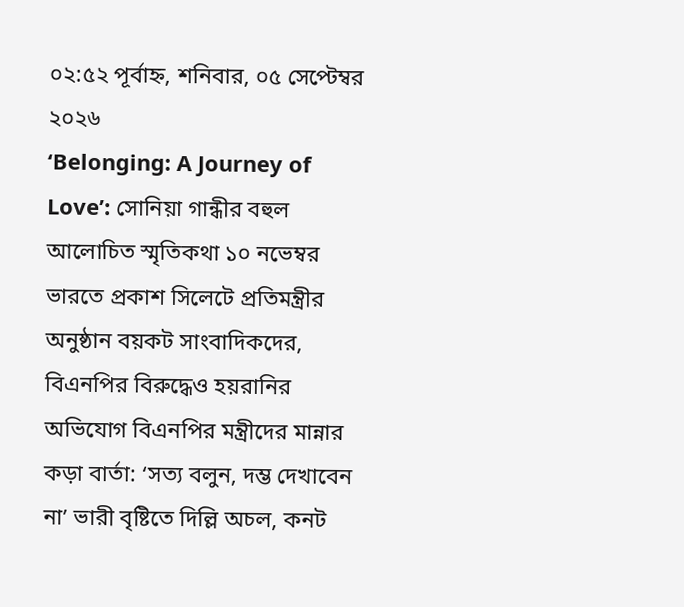০২:৫২ পূর্বাহ্ন, শনিবার, ০৫ সেপ্টেম্বর ২০২৬
‘Belonging: A Journey of Love’: সোনিয়া গান্ধীর বহুল আলোচিত স্মৃতিকথা ১০ নভেম্বর ভারতে প্রকাশ সিলেটে প্রতিমন্ত্রীর অনুষ্ঠান বয়কট সাংবাদিকদের, বিএনপির বিরুদ্ধেও হয়রানির অভিযোগ বিএনপির মন্ত্রীদের মান্নার কড়া বার্তা: ‘সত্য বলুন, দম্ভ দেখাবেন না’ ভারী বৃষ্টিতে দিল্লি অচল, কনট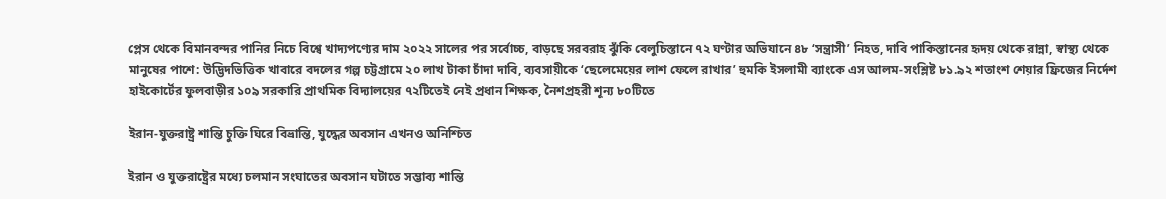প্লেস থেকে বিমানবন্দর পানির নিচে বিশ্বে খাদ্যপণ্যের দাম ২০২২ সালের পর সর্বোচ্চ, বাড়ছে সরবরাহ ঝুঁকি বেলুচিস্তানে ৭২ ঘণ্টার অভিযানে ৪৮ ‘সন্ত্রাসী’ নিহত, দাবি পাকিস্তানের হৃদয় থেকে রান্না, স্বাস্থ্য থেকে মানুষের পাশে: উদ্ভিদভিত্তিক খাবারে বদলের গল্প চট্টগ্রামে ২০ লাখ টাকা চাঁদা দাবি, ব্যবসায়ীকে ‘ছেলেমেয়ের লাশ ফেলে রাখার’ হুমকি ইসলামী ব্যাংকে এস আলম-সংশ্লিষ্ট ৮১.৯২ শতাংশ শেয়ার ফ্রিজের নির্দেশ হাইকোর্টের ফুলবাড়ীর ১০৯ সরকারি প্রাথমিক বিদ্যালয়ের ৭২টিতেই নেই প্রধান শিক্ষক, নৈশপ্রহরী শূন্য ৮০টিতে

ইরান-যুক্তরাষ্ট্র শান্তি চুক্তি ঘিরে বিভ্রান্তি, যুদ্ধের অবসান এখনও অনিশ্চিত

ইরান ও যুক্তরাষ্ট্রের মধ্যে চলমান সংঘাতের অবসান ঘটাতে সম্ভাব্য শান্তি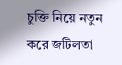চুক্তি নিয়ে নতুন করে জটিলতা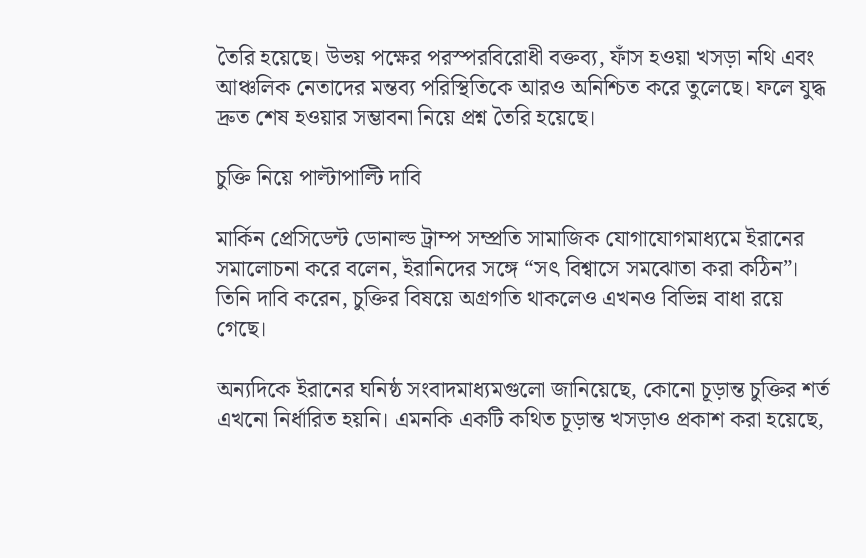তৈরি হয়েছে। উভয় পক্ষের পরস্পরবিরোধী বক্তব্য, ফাঁস হওয়া খসড়া নথি এবং আঞ্চলিক নেতাদের মন্তব্য পরিস্থিতিকে আরও অনিশ্চিত করে তুলেছে। ফলে যুদ্ধ দ্রুত শেষ হওয়ার সম্ভাবনা নিয়ে প্রশ্ন তৈরি হয়েছে।

চুক্তি নিয়ে পাল্টাপাল্টি দাবি

মার্কিন প্রেসিডেন্ট ডোনাল্ড ট্রাম্প সম্প্রতি সামাজিক যোগাযোগমাধ্যমে ইরানের সমালোচনা করে বলেন, ইরানিদের সঙ্গে “সৎ বিশ্বাসে সমঝোতা করা কঠিন”। তিনি দাবি করেন, চুক্তির বিষয়ে অগ্রগতি থাকলেও এখনও বিভিন্ন বাধা রয়ে গেছে।

অন্যদিকে ইরানের ঘনিষ্ঠ সংবাদমাধ্যমগুলো জানিয়েছে, কোনো চূড়ান্ত চুক্তির শর্ত এখনো নির্ধারিত হয়নি। এমনকি একটি কথিত চূড়ান্ত খসড়াও প্রকাশ করা হয়েছে,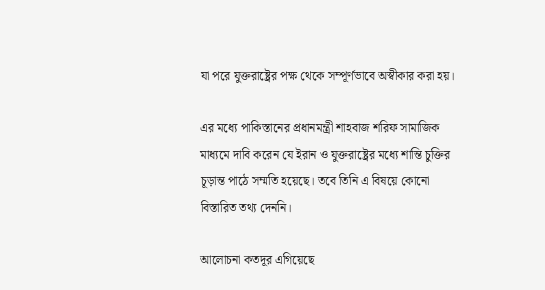যা পরে যুক্তরাষ্ট্রের পক্ষ থেকে সম্পূর্ণভাবে অস্বীকার করা হয়।

এর মধ্যে পাকিস্তানের প্রধানমন্ত্রী শাহবাজ শরিফ সামাজিক মাধ্যমে দাবি করেন যে ইরান ও যুক্তরাষ্ট্রের মধ্যে শান্তি চুক্তির চূড়ান্ত পাঠে সম্মতি হয়েছে। তবে তিনি এ বিষয়ে কোনো বিস্তারিত তথ্য দেননি।

আলোচনা কতদূর এগিয়েছে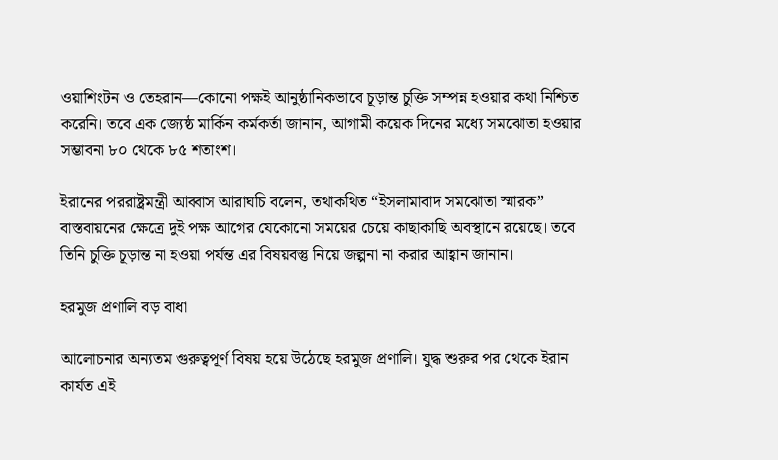ওয়াশিংটন ও তেহরান—কোনো পক্ষই আনুষ্ঠানিকভাবে চূড়ান্ত চুক্তি সম্পন্ন হওয়ার কথা নিশ্চিত করেনি। তবে এক জ্যেষ্ঠ মার্কিন কর্মকর্তা জানান, আগামী কয়েক দিনের মধ্যে সমঝোতা হওয়ার সম্ভাবনা ৮০ থেকে ৮৫ শতাংশ।

ইরানের পররাষ্ট্রমন্ত্রী আব্বাস আরাঘচি বলেন, তথাকথিত “ইসলামাবাদ সমঝোতা স্মারক” বাস্তবায়নের ক্ষেত্রে দুই পক্ষ আগের যেকোনো সময়ের চেয়ে কাছাকাছি অবস্থানে রয়েছে। তবে তিনি চুক্তি চূড়ান্ত না হওয়া পর্যন্ত এর বিষয়বস্তু নিয়ে জল্পনা না করার আহ্বান জানান।

হরমুজ প্রণালি বড় বাধা

আলোচনার অন্যতম গুরুত্বপূর্ণ বিষয় হয়ে উঠেছে হরমুজ প্রণালি। যুদ্ধ শুরুর পর থেকে ইরান কার্যত এই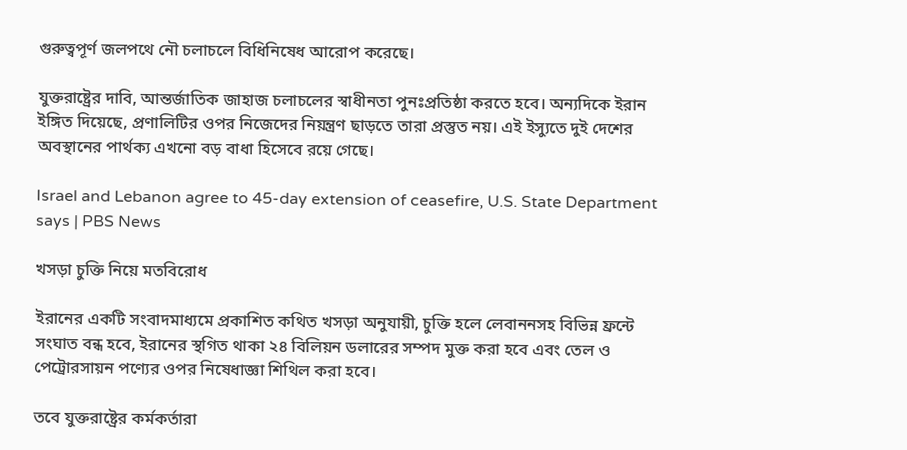গুরুত্বপূর্ণ জলপথে নৌ চলাচলে বিধিনিষেধ আরোপ করেছে।

যুক্তরাষ্ট্রের দাবি, আন্তর্জাতিক জাহাজ চলাচলের স্বাধীনতা পুনঃপ্রতিষ্ঠা করতে হবে। অন্যদিকে ইরান ইঙ্গিত দিয়েছে, প্রণালিটির ওপর নিজেদের নিয়ন্ত্রণ ছাড়তে তারা প্রস্তুত নয়। এই ইস্যুতে দুই দেশের অবস্থানের পার্থক্য এখনো বড় বাধা হিসেবে রয়ে গেছে।

Israel and Lebanon agree to 45-day extension of ceasefire, U.S. State Department says | PBS News

খসড়া চুক্তি নিয়ে মতবিরোধ

ইরানের একটি সংবাদমাধ্যমে প্রকাশিত কথিত খসড়া অনুযায়ী, চুক্তি হলে লেবাননসহ বিভিন্ন ফ্রন্টে সংঘাত বন্ধ হবে, ইরানের স্থগিত থাকা ২৪ বিলিয়ন ডলারের সম্পদ মুক্ত করা হবে এবং তেল ও পেট্রোরসায়ন পণ্যের ওপর নিষেধাজ্ঞা শিথিল করা হবে।

তবে যুক্তরাষ্ট্রের কর্মকর্তারা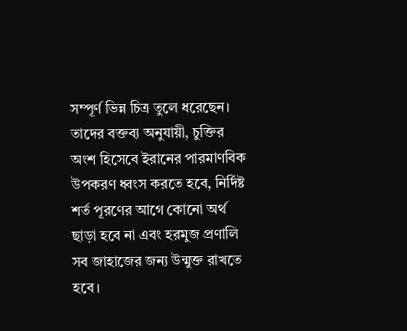সম্পূর্ণ ভিন্ন চিত্র তুলে ধরেছেন। তাদের বক্তব্য অনুযায়ী, চুক্তির অংশ হিসেবে ইরানের পারমাণবিক উপকরণ ধ্বংস করতে হবে, নির্দিষ্ট শর্ত পূরণের আগে কোনো অর্থ ছাড়া হবে না এবং হরমুজ প্রণালি সব জাহাজের জন্য উন্মুক্ত রাখতে হবে।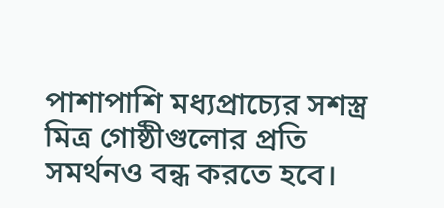পাশাপাশি মধ্যপ্রাচ্যের সশস্ত্র মিত্র গোষ্ঠীগুলোর প্রতি সমর্থনও বন্ধ করতে হবে।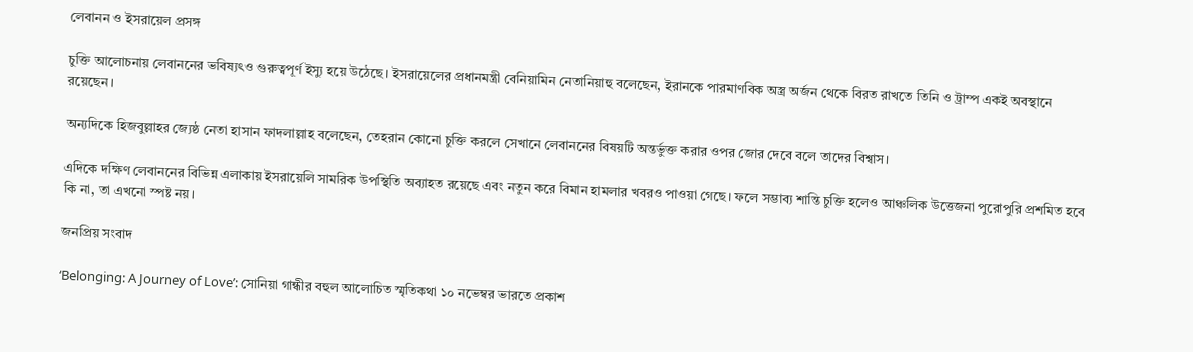লেবানন ও ইসরায়েল প্রসঙ্গ

চুক্তি আলোচনায় লেবাননের ভবিষ্যৎও গুরুত্বপূর্ণ ইস্যু হয়ে উঠেছে। ইসরায়েলের প্রধানমন্ত্রী বেনিয়ামিন নেতানিয়াহু বলেছেন, ইরানকে পারমাণবিক অস্ত্র অর্জন থেকে বিরত রাখতে তিনি ও ট্রাম্প একই অবস্থানে রয়েছেন।

অন্যদিকে হিজবুল্লাহর জ্যেষ্ঠ নেতা হাসান ফাদলাল্লাহ বলেছেন, তেহরান কোনো চুক্তি করলে সেখানে লেবাননের বিষয়টি অন্তর্ভুক্ত করার ওপর জোর দেবে বলে তাদের বিশ্বাস।

এদিকে দক্ষিণ লেবাননের বিভিন্ন এলাকায় ইসরায়েলি সামরিক উপস্থিতি অব্যাহত রয়েছে এবং নতুন করে বিমান হামলার খবরও পাওয়া গেছে। ফলে সম্ভাব্য শান্তি চুক্তি হলেও আঞ্চলিক উত্তেজনা পুরোপুরি প্রশমিত হবে কি না, তা এখনো স্পষ্ট নয়।

জনপ্রিয় সংবাদ

‘Belonging: A Journey of Love’: সোনিয়া গান্ধীর বহুল আলোচিত স্মৃতিকথা ১০ নভেম্বর ভারতে প্রকাশ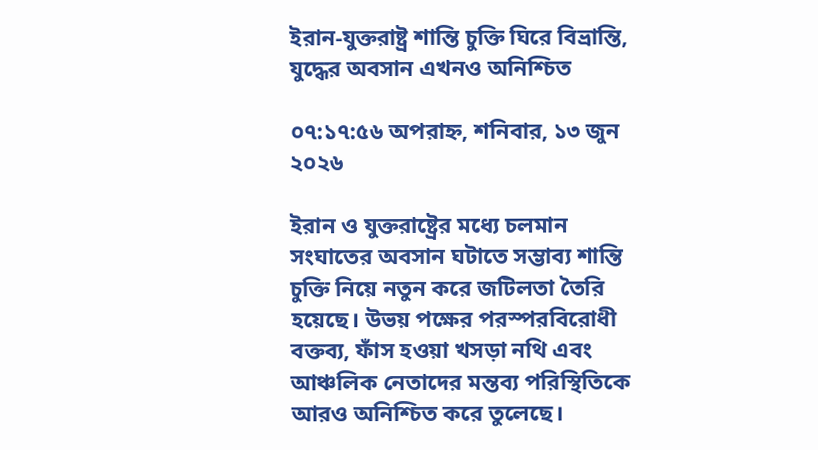ইরান-যুক্তরাষ্ট্র শান্তি চুক্তি ঘিরে বিভ্রান্তি, যুদ্ধের অবসান এখনও অনিশ্চিত

০৭:১৭:৫৬ অপরাহ্ন, শনিবার, ১৩ জুন ২০২৬

ইরান ও যুক্তরাষ্ট্রের মধ্যে চলমান সংঘাতের অবসান ঘটাতে সম্ভাব্য শান্তি চুক্তি নিয়ে নতুন করে জটিলতা তৈরি হয়েছে। উভয় পক্ষের পরস্পরবিরোধী বক্তব্য, ফাঁস হওয়া খসড়া নথি এবং আঞ্চলিক নেতাদের মন্তব্য পরিস্থিতিকে আরও অনিশ্চিত করে তুলেছে।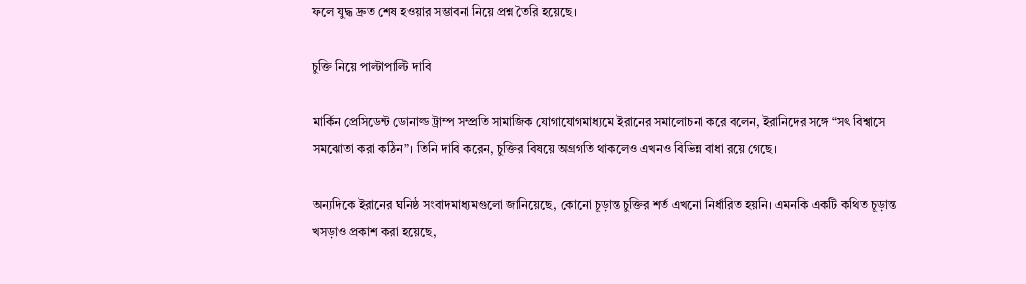ফলে যুদ্ধ দ্রুত শেষ হওয়ার সম্ভাবনা নিয়ে প্রশ্ন তৈরি হয়েছে।

চুক্তি নিয়ে পাল্টাপাল্টি দাবি

মার্কিন প্রেসিডেন্ট ডোনাল্ড ট্রাম্প সম্প্রতি সামাজিক যোগাযোগমাধ্যমে ইরানের সমালোচনা করে বলেন, ইরানিদের সঙ্গে “সৎ বিশ্বাসে সমঝোতা করা কঠিন”। তিনি দাবি করেন, চুক্তির বিষয়ে অগ্রগতি থাকলেও এখনও বিভিন্ন বাধা রয়ে গেছে।

অন্যদিকে ইরানের ঘনিষ্ঠ সংবাদমাধ্যমগুলো জানিয়েছে, কোনো চূড়ান্ত চুক্তির শর্ত এখনো নির্ধারিত হয়নি। এমনকি একটি কথিত চূড়ান্ত খসড়াও প্রকাশ করা হয়েছে,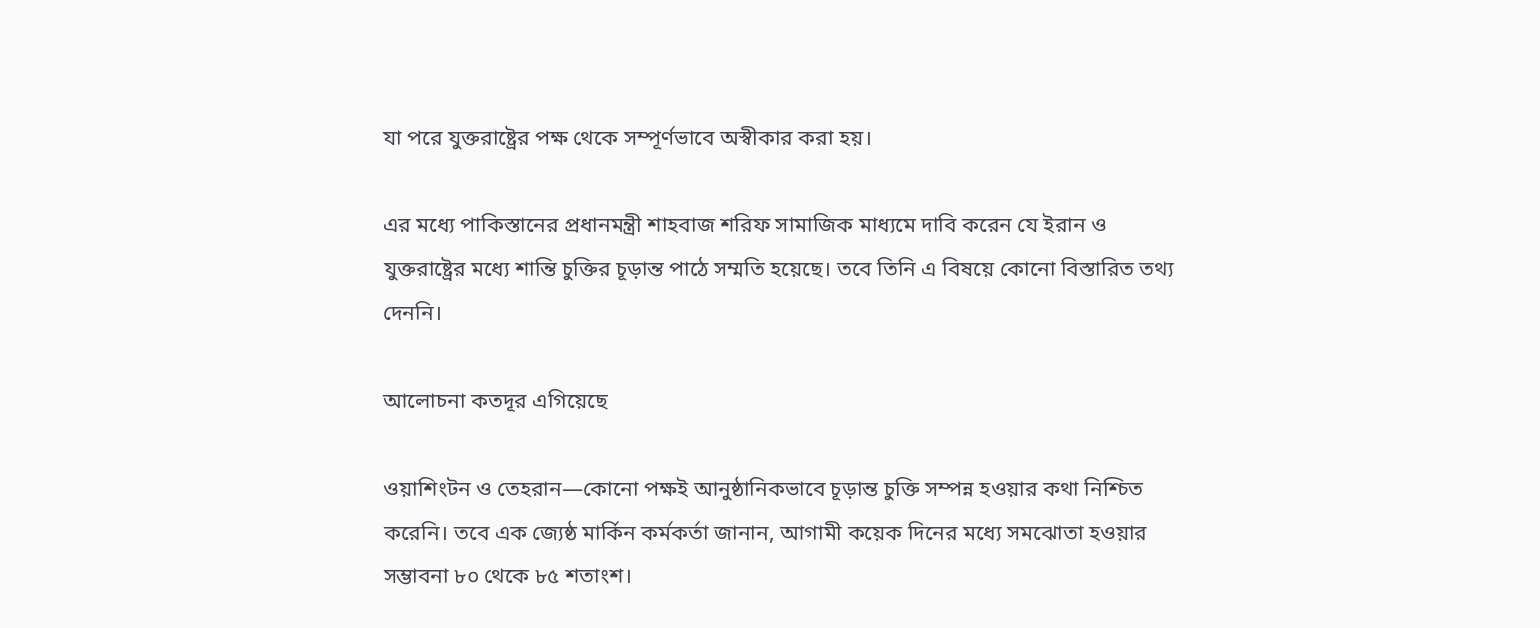যা পরে যুক্তরাষ্ট্রের পক্ষ থেকে সম্পূর্ণভাবে অস্বীকার করা হয়।

এর মধ্যে পাকিস্তানের প্রধানমন্ত্রী শাহবাজ শরিফ সামাজিক মাধ্যমে দাবি করেন যে ইরান ও যুক্তরাষ্ট্রের মধ্যে শান্তি চুক্তির চূড়ান্ত পাঠে সম্মতি হয়েছে। তবে তিনি এ বিষয়ে কোনো বিস্তারিত তথ্য দেননি।

আলোচনা কতদূর এগিয়েছে

ওয়াশিংটন ও তেহরান—কোনো পক্ষই আনুষ্ঠানিকভাবে চূড়ান্ত চুক্তি সম্পন্ন হওয়ার কথা নিশ্চিত করেনি। তবে এক জ্যেষ্ঠ মার্কিন কর্মকর্তা জানান, আগামী কয়েক দিনের মধ্যে সমঝোতা হওয়ার সম্ভাবনা ৮০ থেকে ৮৫ শতাংশ।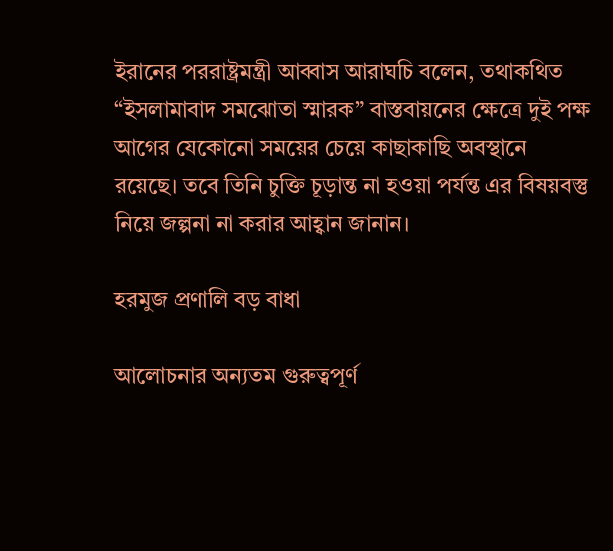ইরানের পররাষ্ট্রমন্ত্রী আব্বাস আরাঘচি বলেন, তথাকথিত “ইসলামাবাদ সমঝোতা স্মারক” বাস্তবায়নের ক্ষেত্রে দুই পক্ষ আগের যেকোনো সময়ের চেয়ে কাছাকাছি অবস্থানে রয়েছে। তবে তিনি চুক্তি চূড়ান্ত না হওয়া পর্যন্ত এর বিষয়বস্তু নিয়ে জল্পনা না করার আহ্বান জানান।

হরমুজ প্রণালি বড় বাধা

আলোচনার অন্যতম গুরুত্বপূর্ণ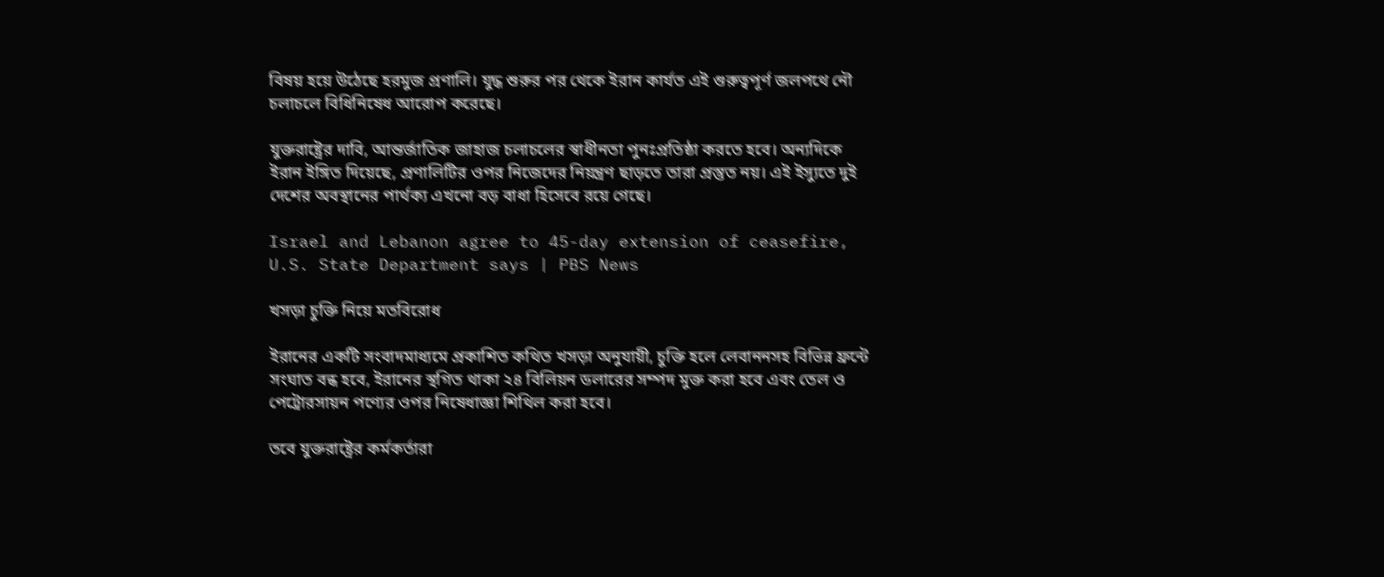বিষয় হয়ে উঠেছে হরমুজ প্রণালি। যুদ্ধ শুরুর পর থেকে ইরান কার্যত এই গুরুত্বপূর্ণ জলপথে নৌ চলাচলে বিধিনিষেধ আরোপ করেছে।

যুক্তরাষ্ট্রের দাবি, আন্তর্জাতিক জাহাজ চলাচলের স্বাধীনতা পুনঃপ্রতিষ্ঠা করতে হবে। অন্যদিকে ইরান ইঙ্গিত দিয়েছে, প্রণালিটির ওপর নিজেদের নিয়ন্ত্রণ ছাড়তে তারা প্রস্তুত নয়। এই ইস্যুতে দুই দেশের অবস্থানের পার্থক্য এখনো বড় বাধা হিসেবে রয়ে গেছে।

Israel and Lebanon agree to 45-day extension of ceasefire, U.S. State Department says | PBS News

খসড়া চুক্তি নিয়ে মতবিরোধ

ইরানের একটি সংবাদমাধ্যমে প্রকাশিত কথিত খসড়া অনুযায়ী, চুক্তি হলে লেবাননসহ বিভিন্ন ফ্রন্টে সংঘাত বন্ধ হবে, ইরানের স্থগিত থাকা ২৪ বিলিয়ন ডলারের সম্পদ মুক্ত করা হবে এবং তেল ও পেট্রোরসায়ন পণ্যের ওপর নিষেধাজ্ঞা শিথিল করা হবে।

তবে যুক্তরাষ্ট্রের কর্মকর্তারা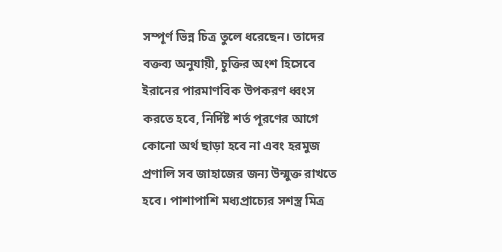সম্পূর্ণ ভিন্ন চিত্র তুলে ধরেছেন। তাদের বক্তব্য অনুযায়ী, চুক্তির অংশ হিসেবে ইরানের পারমাণবিক উপকরণ ধ্বংস করতে হবে, নির্দিষ্ট শর্ত পূরণের আগে কোনো অর্থ ছাড়া হবে না এবং হরমুজ প্রণালি সব জাহাজের জন্য উন্মুক্ত রাখতে হবে। পাশাপাশি মধ্যপ্রাচ্যের সশস্ত্র মিত্র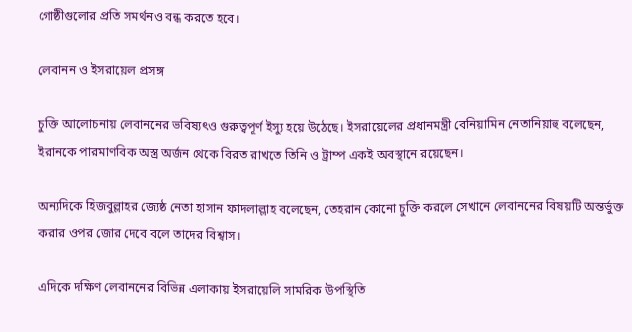গোষ্ঠীগুলোর প্রতি সমর্থনও বন্ধ করতে হবে।

লেবানন ও ইসরায়েল প্রসঙ্গ

চুক্তি আলোচনায় লেবাননের ভবিষ্যৎও গুরুত্বপূর্ণ ইস্যু হয়ে উঠেছে। ইসরায়েলের প্রধানমন্ত্রী বেনিয়ামিন নেতানিয়াহু বলেছেন, ইরানকে পারমাণবিক অস্ত্র অর্জন থেকে বিরত রাখতে তিনি ও ট্রাম্প একই অবস্থানে রয়েছেন।

অন্যদিকে হিজবুল্লাহর জ্যেষ্ঠ নেতা হাসান ফাদলাল্লাহ বলেছেন, তেহরান কোনো চুক্তি করলে সেখানে লেবাননের বিষয়টি অন্তর্ভুক্ত করার ওপর জোর দেবে বলে তাদের বিশ্বাস।

এদিকে দক্ষিণ লেবাননের বিভিন্ন এলাকায় ইসরায়েলি সামরিক উপস্থিতি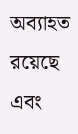অব্যাহত রয়েছে এবং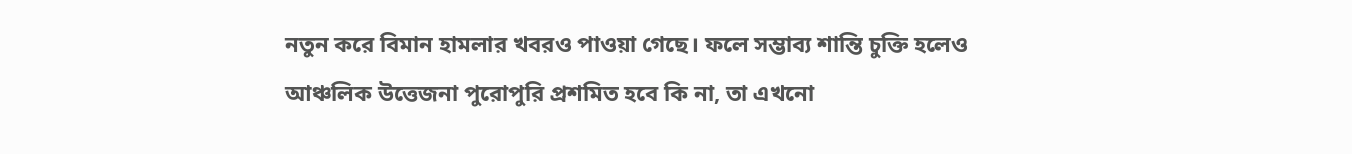নতুন করে বিমান হামলার খবরও পাওয়া গেছে। ফলে সম্ভাব্য শান্তি চুক্তি হলেও আঞ্চলিক উত্তেজনা পুরোপুরি প্রশমিত হবে কি না, তা এখনো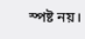স্পষ্ট নয়।